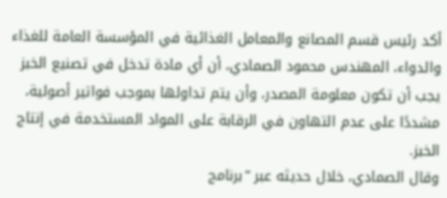أكد رئيس قسم المصانع والمعامل الغذائية في المؤسسة العامة للغذاء والدواء، المهندس محمود الصمادي، أن أي مادة تدخل في تصنيع الخبز يجب أن تكون معلومة المصدر، وأن يتم تداولها بموجب فواتير أصولية، مشددًا على عدم التهاون في الرقابة على المواد المستخدمة في إنتاج الخبز.
وقال الصمادي، خلال حديثه عبر “برنامج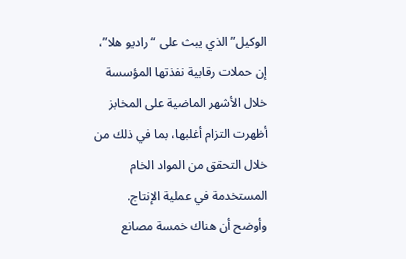الوكيل” الذي يبث على “راديو هلا”، إن حملات رقابية نفذتها المؤسسة خلال الأشهر الماضية على المخابز أظهرت التزام أغلبها، بما في ذلك من خلال التحقق من المواد الخام المستخدمة في عملية الإنتاج.
وأوضح أن هناك خمسة مصانع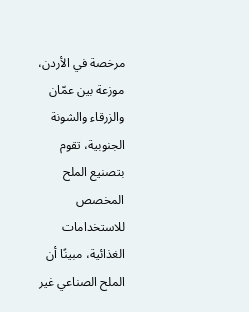مرخصة في الأردن، موزعة بين عمّان والزرقاء والشونة الجنوبية، تقوم بتصنيع الملح المخصص للاستخدامات الغذائية، مبينًا أن الملح الصناعي غير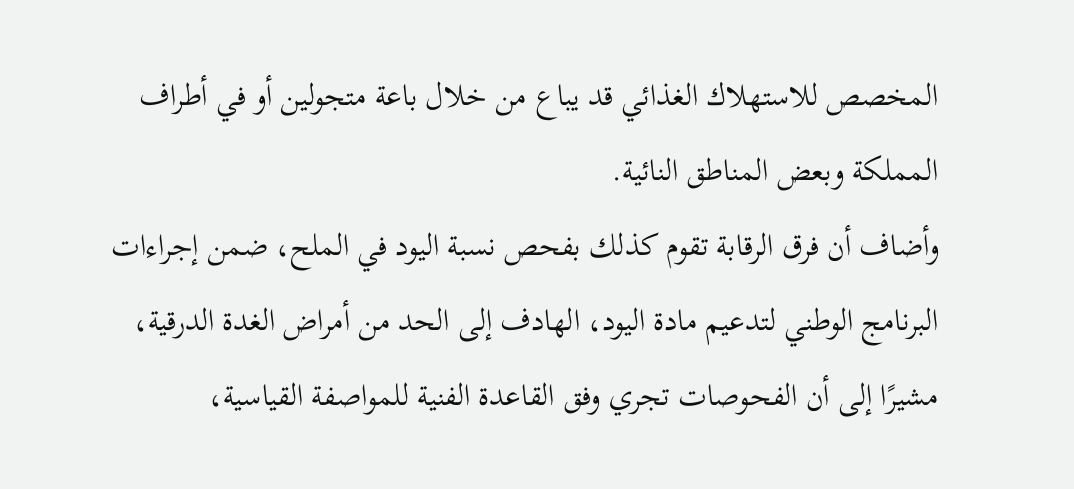المخصص للاستهلاك الغذائي قد يباع من خلال باعة متجولين أو في أطراف المملكة وبعض المناطق النائية.
وأضاف أن فرق الرقابة تقوم كذلك بفحص نسبة اليود في الملح، ضمن إجراءات البرنامج الوطني لتدعيم مادة اليود، الهادف إلى الحد من أمراض الغدة الدرقية، مشيرًا إلى أن الفحوصات تجري وفق القاعدة الفنية للمواصفة القياسية،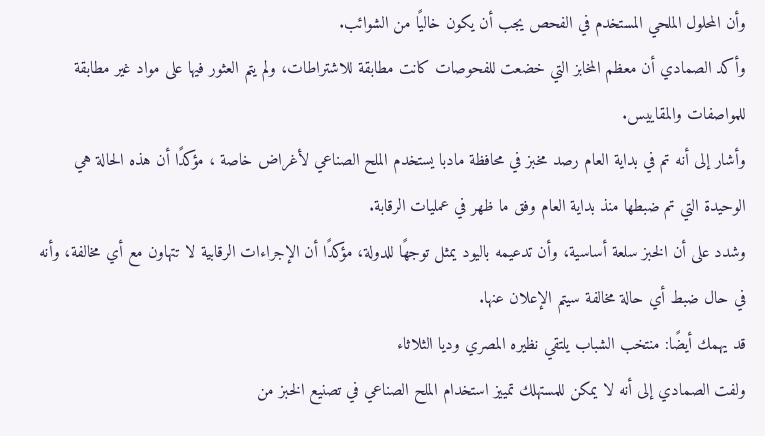وأن المحلول الملحي المستخدم في الفحص يجب أن يكون خاليًا من الشوائب.
وأكد الصمادي أن معظم المخابز التي خضعت للفحوصات كانت مطابقة للاشتراطات، ولم يتم العثور فيها على مواد غير مطابقة للمواصفات والمقاييس.
وأشار إلى أنه تم في بداية العام رصد مخبز في محافظة مادبا يستخدم الملح الصناعي لأغراض خاصة ، مؤكدًا أن هذه الحالة هي الوحيدة التي تم ضبطها منذ بداية العام وفق ما ظهر في عمليات الرقابة.
وشدد على أن الخبز سلعة أساسية، وأن تدعيمه باليود يمثل توجهًا للدولة، مؤكدًا أن الإجراءات الرقابية لا تتهاون مع أي مخالفة، وأنه في حال ضبط أي حالة مخالفة سيتم الإعلان عنها.
قد يهمك أيضًا: منتخب الشباب يلتقي نظيره المصري وديا الثلاثاء
ولفت الصمادي إلى أنه لا يمكن للمستهلك تمييز استخدام الملح الصناعي في تصنيع الخبز من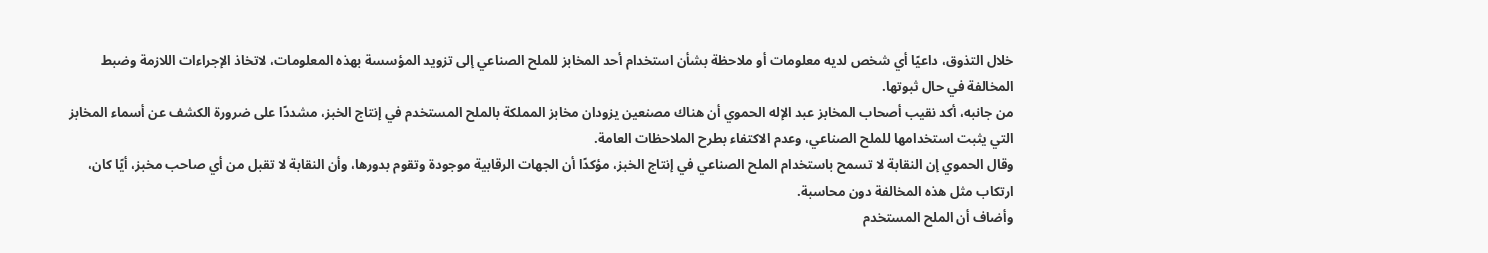خلال التذوق، داعيًا أي شخص لديه معلومات أو ملاحظة بشأن استخدام أحد المخابز للملح الصناعي إلى تزويد المؤسسة بهذه المعلومات، لاتخاذ الإجراءات اللازمة وضبط المخالفة في حال ثبوتها.
من جانبه، أكد نقيب أصحاب المخابز عبد الإله الحموي أن هناك مصنعين يزودان مخابز المملكة بالملح المستخدم في إنتاج الخبز، مشددًا على ضرورة الكشف عن أسماء المخابز التي يثبت استخدامها للملح الصناعي، وعدم الاكتفاء بطرح الملاحظات العامة.
وقال الحموي إن النقابة لا تسمح باستخدام الملح الصناعي في إنتاج الخبز، مؤكدًا أن الجهات الرقابية موجودة وتقوم بدورها، وأن النقابة لا تقبل من أي صاحب مخبز، أيًا كان، ارتكاب مثل هذه المخالفة دون محاسبة.
وأضاف أن الملح المستخدم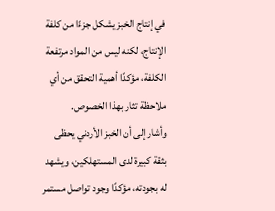في إنتاج الخبز يشكل جزءًا من كلفة الإنتاج، لكنه ليس من المواد مرتفعة الكلفة، مؤكدًا أهمية التحقق من أي ملاحظة تثار بهذا الخصوص.
وأشار إلى أن الخبز الأردني يحظى بثقة كبيرة لدى المستهلكين، ويشهد له بجودته، مؤكدًا وجود تواصل مستمر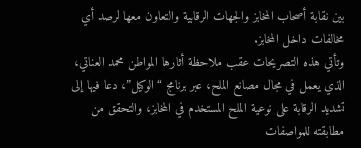بين نقابة أصحاب المخابز والجهات الرقابية والتعاون معها لرصد أي مخالفات داخل المخابز.
وتأتي هذه التصريحات عقب ملاحظة أثارها المواطن محمد العناتي، الذي يعمل في مجال مصانع الملح، عبر برنامج “الوكيل”، دعا فيها إلى تشديد الرقابة على نوعية الملح المستخدم في المخابز، والتحقق من مطابقته للمواصفات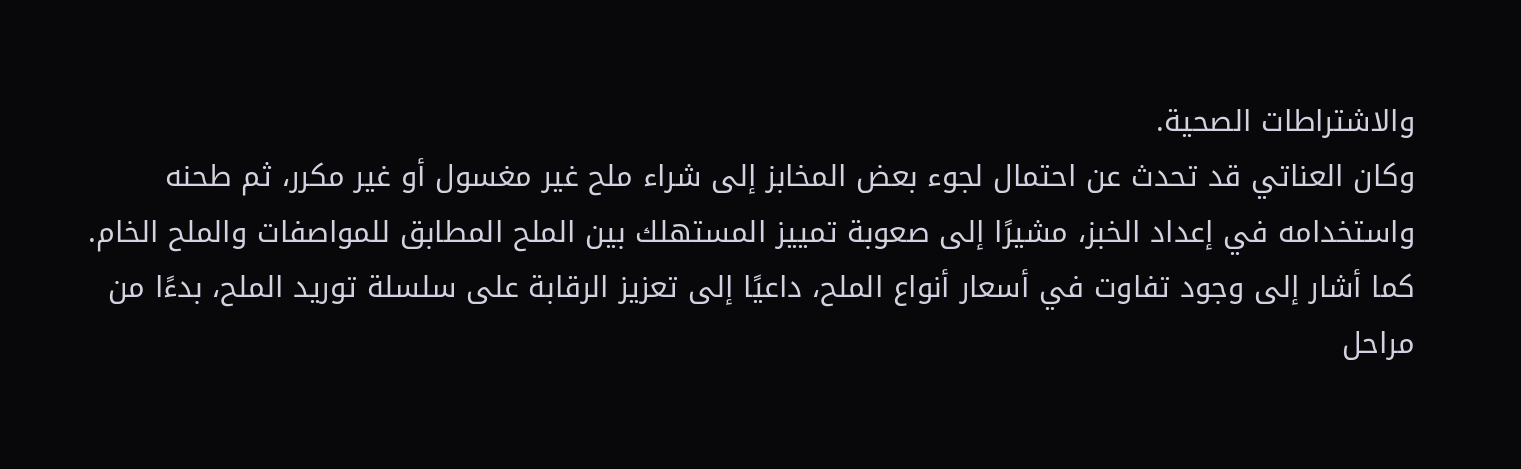والاشتراطات الصحية.
وكان العناتي قد تحدث عن احتمال لجوء بعض المخابز إلى شراء ملح غير مغسول أو غير مكرر، ثم طحنه واستخدامه في إعداد الخبز، مشيرًا إلى صعوبة تمييز المستهلك بين الملح المطابق للمواصفات والملح الخام.
كما أشار إلى وجود تفاوت في أسعار أنواع الملح، داعيًا إلى تعزيز الرقابة على سلسلة توريد الملح، بدءًا من مراحل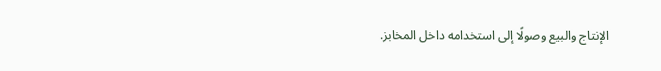الإنتاج والبيع وصولًا إلى استخدامه داخل المخابز.